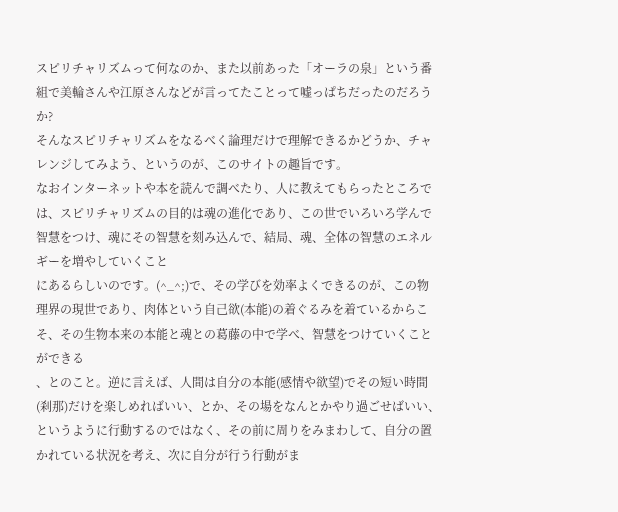スピリチャリズムって何なのか、また以前あった「オーラの泉」という番組で美輪さんや江原さんなどが言ってたことって嘘っぱちだったのだろうか?
そんなスピリチャリズムをなるべく論理だけで理解できるかどうか、チャレンジしてみよう、というのが、このサイトの趣旨です。
なおインターネットや本を読んで調べたり、人に教えてもらったところでは、スピリチャリズムの目的は魂の進化であり、この世でいろいろ学んで智慧をつけ、魂にその智慧を刻み込んで、結局、魂、全体の智慧のエネルギーを増やしていくこと
にあるらしいのです。(^_^;)で、その学びを効率よくできるのが、この物理界の現世であり、肉体という自己欲(本能)の着ぐるみを着ているからこそ、その生物本来の本能と魂との葛藤の中で学べ、智慧をつけていくことができる
、とのこと。逆に言えば、人間は自分の本能(感情や欲望)でその短い時間(刹那)だけを楽しめればいい、とか、その場をなんとかやり過ごせばいい、というように行動するのではなく、その前に周りをみまわして、自分の置かれている状況を考え、次に自分が行う行動がま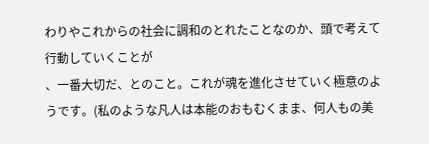わりやこれからの社会に調和のとれたことなのか、頭で考えて行動していくことが
、一番大切だ、とのこと。これが魂を進化させていく極意のようです。(私のような凡人は本能のおもむくまま、何人もの美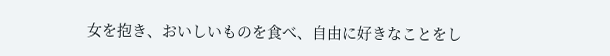女を抱き、おいしいものを食べ、自由に好きなことをし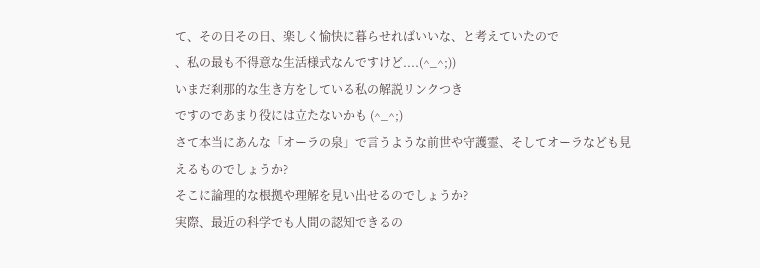て、その日その日、楽しく愉快に暮らせればいいな、と考えていたので
、私の最も不得意な生活様式なんですけど....(^_^;))
いまだ刹那的な生き方をしている私の解説リンクつき
ですのであまり役には立たないかも (^_^;)
さて本当にあんな「オーラの泉」で言うような前世や守護霊、そしてオーラなども見えるものでしょうか?
そこに論理的な根拠や理解を見い出せるのでしょうか?
実際、最近の科学でも人間の認知できるの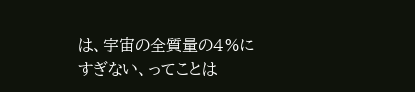は、宇宙の全質量の4%にすぎない、ってことは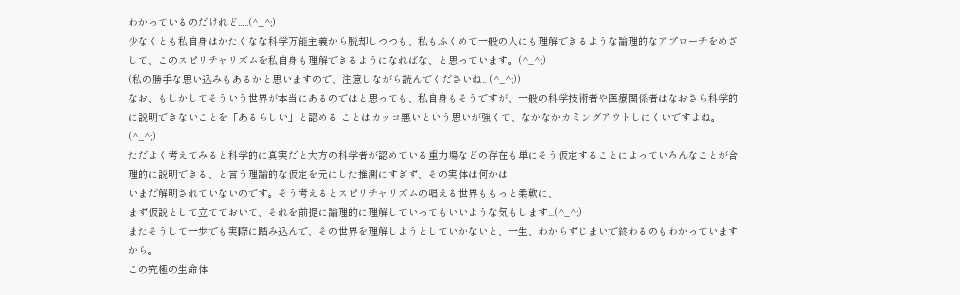わかっているのだけれど.....(^_^;)
少なくとも私自身はかたくなな科学万能主義から脱却しつつも、私もふくめて一般の人にも理解できるような論理的なアプローチをめざして、このスピリチャリズムを私自身も理解できるようになればな、と思っています。(^_^;)
(私の勝手な思い込みもあるかと思いますので、注意しながら読んでくださいね.. (^_^;))
なお、もしかしてそういう世界が本当にあるのではと思っても、私自身もそうですが、一般の科学技術者や医療関係者はなおさら科学的に説明できないことを「あるらしい」と認める ことはカッコ悪いという思いが強くて、なかなかカミングアウトしにくいですよね。(^_^;)
ただよく考えてみると科学的に真実だと大方の科学者が認めている重力場などの存在も単にそう仮定することによっていろんなことが合理的に説明できる、と言う理論的な仮定を元にした推測にすぎず、その実体は何かは
いまだ解明されていないのです。そう考えるとスピリチャリズムの唱える世界ももっと柔軟に、
まず仮説として立てておいて、それを前提に論理的に理解していってもいいような気もします...(^_^;)
またそうして一歩でも実際に踏み込んで、その世界を理解しようとしていかないと、一生、わからずじまいで終わるのもわかっていますから。
この究極の生命体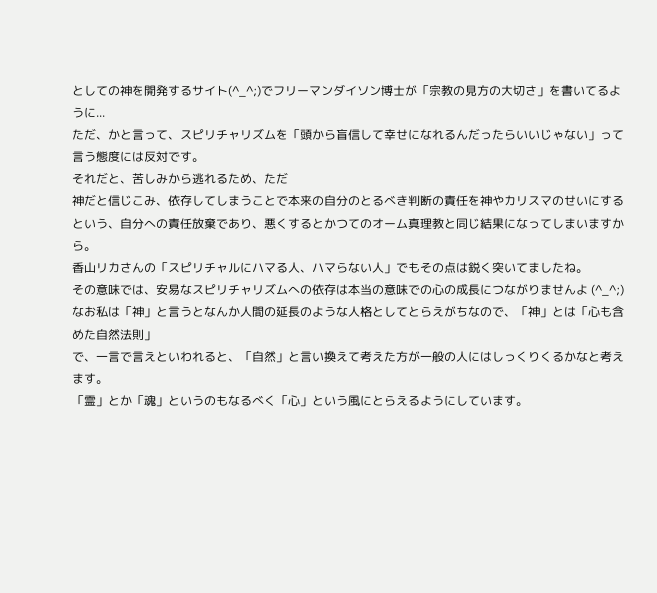としての神を開発するサイト(^_^;)でフリーマンダイソン博士が「宗教の見方の大切さ」を書いてるように...
ただ、かと言って、スピリチャリズムを「頭から盲信して幸せになれるんだったらいいじゃない」って言う態度には反対です。
それだと、苦しみから逃れるため、ただ
神だと信じこみ、依存してしまうことで本来の自分のとるべき判断の責任を神やカリスマのせいにするという、自分への責任放棄であり、悪くするとかつてのオーム真理教と同じ結果になってしまいますから。
香山リカさんの「スピリチャルにハマる人、ハマらない人」でもその点は鋭く突いてましたね。
その意味では、安易なスピリチャリズムへの依存は本当の意味での心の成長につながりませんよ (^_^;)
なお私は「神」と言うとなんか人間の延長のような人格としてとらえがちなので、「神」とは「心も含めた自然法則」
で、一言で言えといわれると、「自然」と言い換えて考えた方が一般の人にはしっくりくるかなと考えます。
「霊」とか「魂」というのもなるべく「心」という風にとらえるようにしています。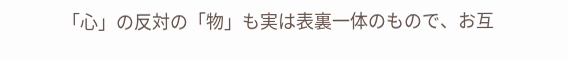「心」の反対の「物」も実は表裏一体のもので、お互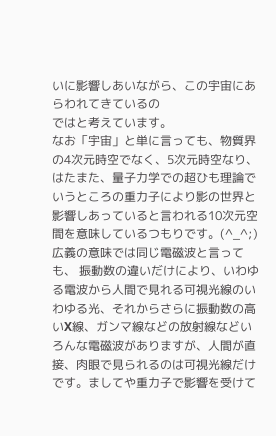いに影響しあいながら、この宇宙にあらわれてきているの
ではと考えています。
なお「宇宙」と単に言っても、物質界の4次元時空でなく、5次元時空なり、はたまた、量子力学での超ひも理論でいうところの重力子により影の世界と影響しあっていると言われる10次元空間を意味しているつもりです。(^_^;) 広義の意味では同じ電磁波と言っても、 振動数の違いだけにより、いわゆる電波から人間で見れる可視光線のいわゆる光、それからさらに振動数の高いX線、ガンマ線などの放射線などいろんな電磁波がありますが、人間が直接、肉眼で見られるのは可視光線だけです。ましてや重力子で影響を受けて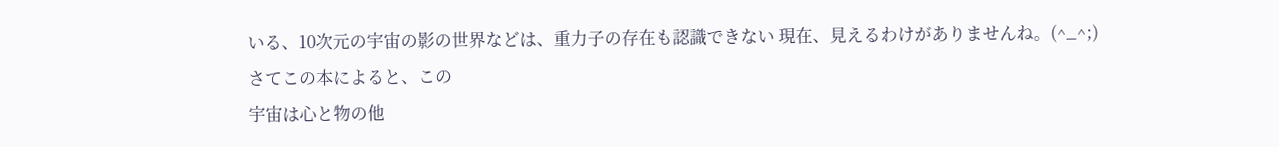いる、10次元の宇宙の影の世界などは、重力子の存在も認識できない 現在、見えるわけがありませんね。(^_^;)
さてこの本によると、この
宇宙は心と物の他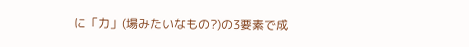に「力」(場みたいなもの?)の3要素で成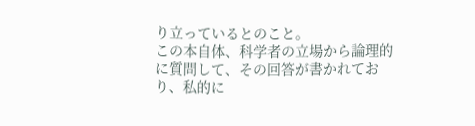り立っているとのこと。
この本自体、科学者の立場から論理的に質問して、その回答が書かれており、私的に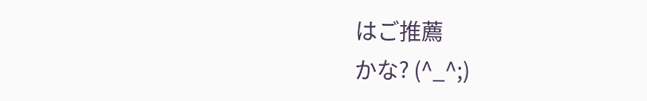はご推薦
かな? (^_^;)